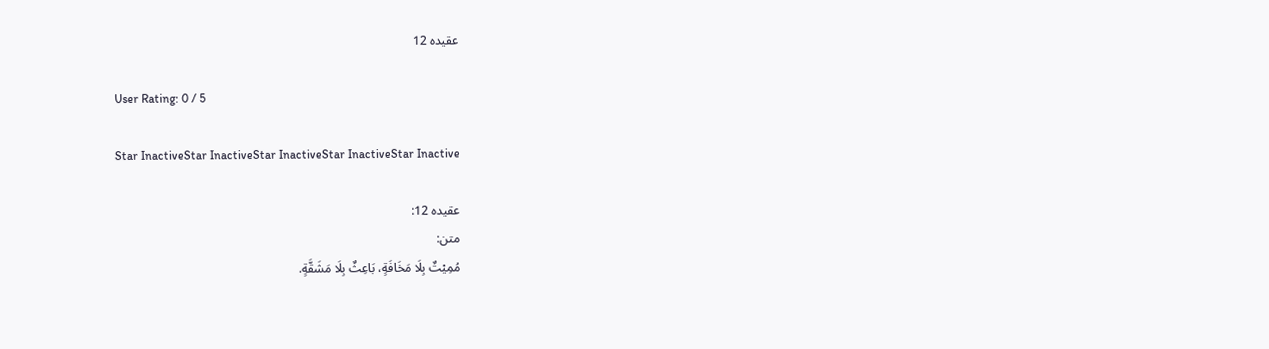عقیدہ 12

User Rating: 0 / 5

Star InactiveStar InactiveStar InactiveStar InactiveStar Inactive

عقیدہ 12:
متن:
مُمِيْتٌ بِلَا مَخَافَةٍ، بَاعِثٌ بِلَا مَشَقَّةٍ.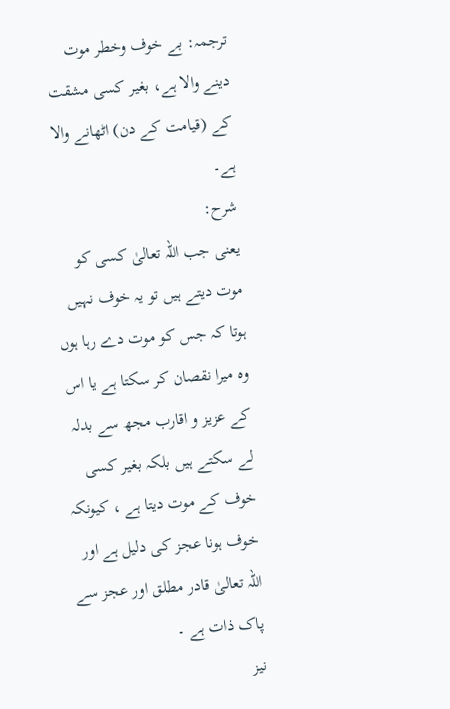ترجمہ: بے خوف وخطر موت دینے والا ہے، بغیر کسی مشقت کے (قیامت کے دن) اٹھانے والا ہے۔
شرح:
یعنی جب اللہ تعالیٰ کسی کو موت دیتے ہیں تو یہ خوف نہیں ہوتا کہ جس کو موت دے رہا ہوں وہ میرا نقصان کر سکتا ہے یا اس کے عزیز و اقارب مجھ سے بدلہ لے سکتے ہیں بلکہ بغیر کسی خوف کے موت دیتا ہے ، کیونکہ خوف ہونا عجز کی دلیل ہے اور اللہ تعالیٰ قادر مطلق اور عجز سے پاک ذات ہے ۔
نیز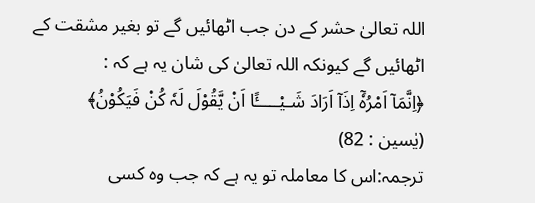اللہ تعالیٰ حشر کے دن جب اٹھائیں گے تو بغیر مشقت کے اٹھائیں گے کیونکہ اللہ تعالیٰ کی شان یہ ہے کہ :
﴿اِنَّمَآ اَمْرُہٗٓ اِذَآ اَرَادَ شَـيْـــــًٔا اَنْ يَّقُوْلَ لَہٗ كُنْ فَيَكُوْنُ﴾
(یٰسین : 82)
ترجمہ:اس کا معاملہ تو یہ ہے کہ جب وہ کسی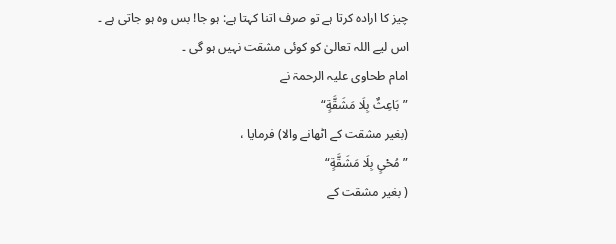چیز کا ارادہ کرتا ہے تو صرف اتنا کہتا ہے: ہو جا! بس وہ ہو جاتی ہے ۔
اس لیے اللہ تعالیٰ کو کوئی مشقت نہیں ہو گی ۔
امام طحاوی علیہ الرحمۃ نے
”بَاعِثٌ بِلَا مَشَقَّةٍ“
(بغیر مشقت کے اٹھانے والا) فرمایا ،
”مُحْیٍ بِلَا مَشَقَّةٍ“
( بغیر مشقت کے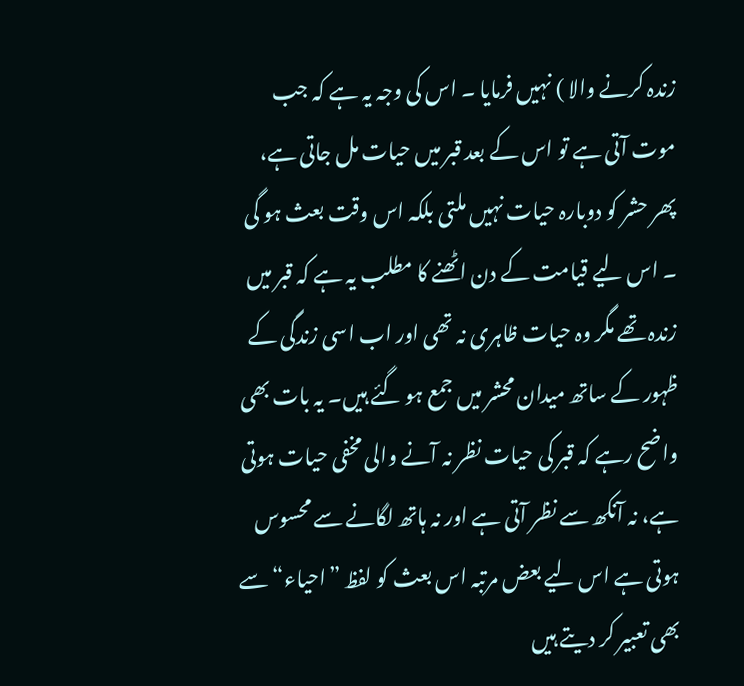زندہ کرنے والا ) نہیں فرمایا ۔ اس کی وجہ یہ ہے کہ جب موت آتی ہے تو اس کے بعد قبر میں حیات مل جاتی ہے، پھر حشر کو دوبارہ حیات نہیں ملتی بلکہ اس وقت بعث ہو گی ۔ اس لیے قیامت کے دن اٹھنے کا مطلب یہ ہے کہ قبر میں زندہ تھے مگر وہ حیات ظاہری نہ تھی اور اب اسی زندگی کے ظہور کے ساتھ میدان محشر میں جمع ہو گئے ہیں۔ یہ بات بھی واضح رہے کہ قبر کی حیات نظر نہ آنے والی مخفی حیات ہوتی ہے، نہ آنکھ سے نظر آتی ہے اور نہ ہاتھ لگانے سے محسوس ہوتی ہے اس لیے بعض مرتبہ اس بعث کو لفظ ”احیاء“ سے بھی تعبیر کر دیتے ہیں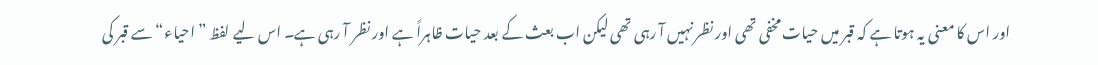اور اس کا معنی یہ ہوتا ہے کہ قبر میں حیات مخفی تھی اور نظر نہیں آ رہی تھی لیکن اب بعث کے بعد حیات ظاہراً ہے اور نظر آ رہی ہے۔ اس لیے لفظ ”احیاء“ سے قبر کی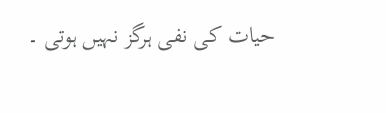حیات کی نفی ہرگز نہیں ہوتی ۔